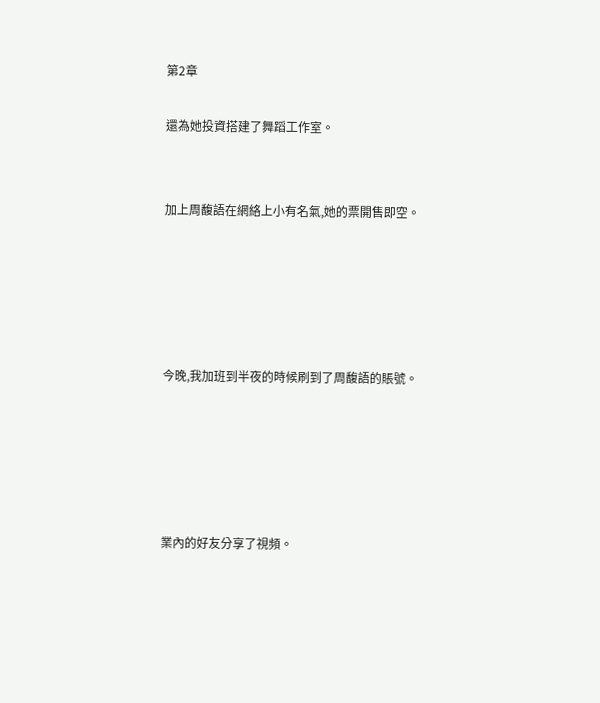第2章

還為她投資搭建了舞蹈工作室。


加上周馥語在網絡上小有名氣,她的票開售即空。





今晚,我加班到半夜的時候刷到了周馥語的賬號。





業內的好友分享了視頻。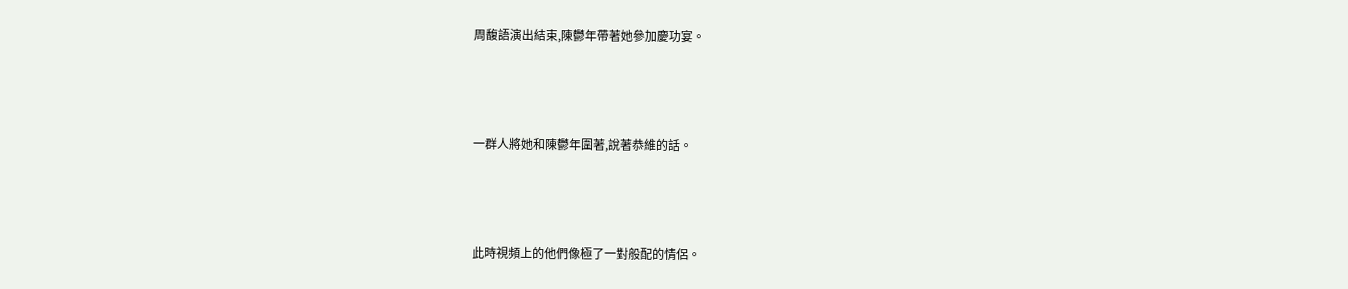周馥語演出結束,陳鬱年帶著她參加慶功宴。





一群人將她和陳鬱年圍著,說著恭維的話。





此時視頻上的他們像極了一對般配的情侶。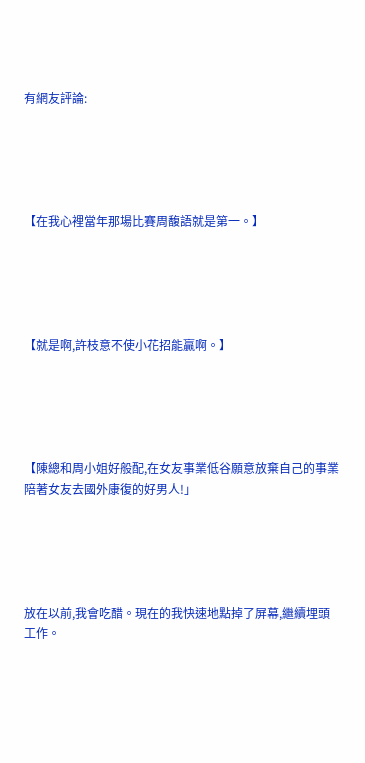有網友評論:





【在我心裡當年那場比賽周馥語就是第一。】





【就是啊,許枝意不使小花招能贏啊。】





【陳總和周小姐好般配,在女友事業低谷願意放棄自己的事業陪著女友去國外康復的好男人!」





放在以前,我會吃醋。現在的我快速地點掉了屏幕,繼續埋頭工作。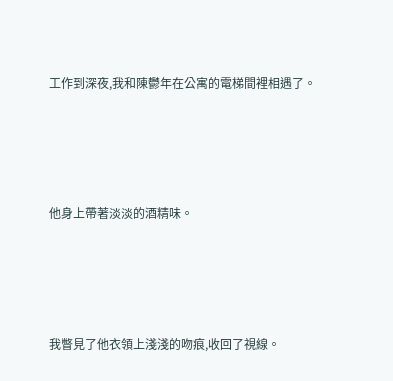工作到深夜,我和陳鬱年在公寓的電梯間裡相遇了。





他身上帶著淡淡的酒精味。





我瞥見了他衣領上淺淺的吻痕,收回了視線。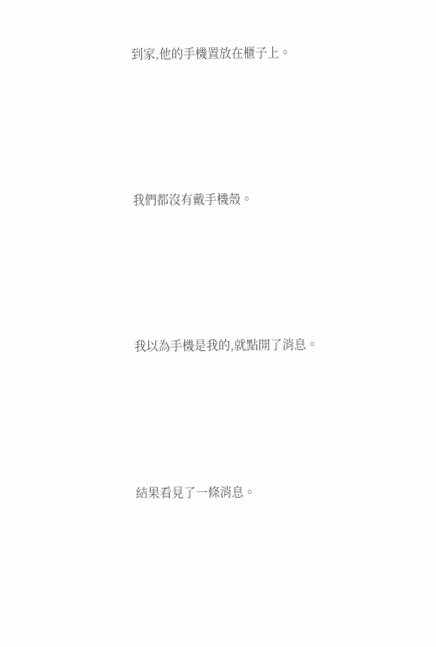到家,他的手機置放在櫃子上。





我們都沒有戴手機殼。





我以為手機是我的,就點開了消息。





結果看見了一條消息。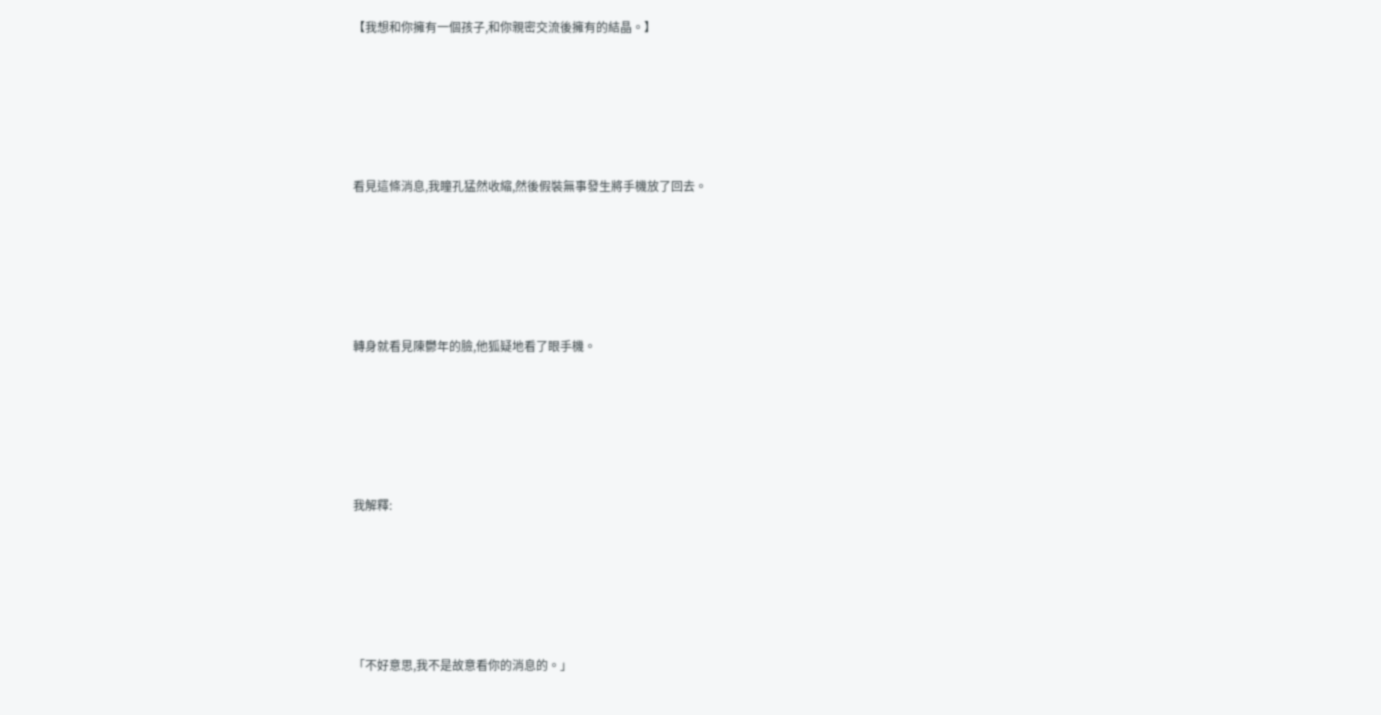【我想和你擁有一個孩子,和你親密交流後擁有的結晶。】





看見這條消息,我瞳孔猛然收縮,然後假裝無事發生將手機放了回去。





轉身就看見陳鬱年的臉,他狐疑地看了眼手機。





我解釋:





「不好意思,我不是故意看你的消息的。」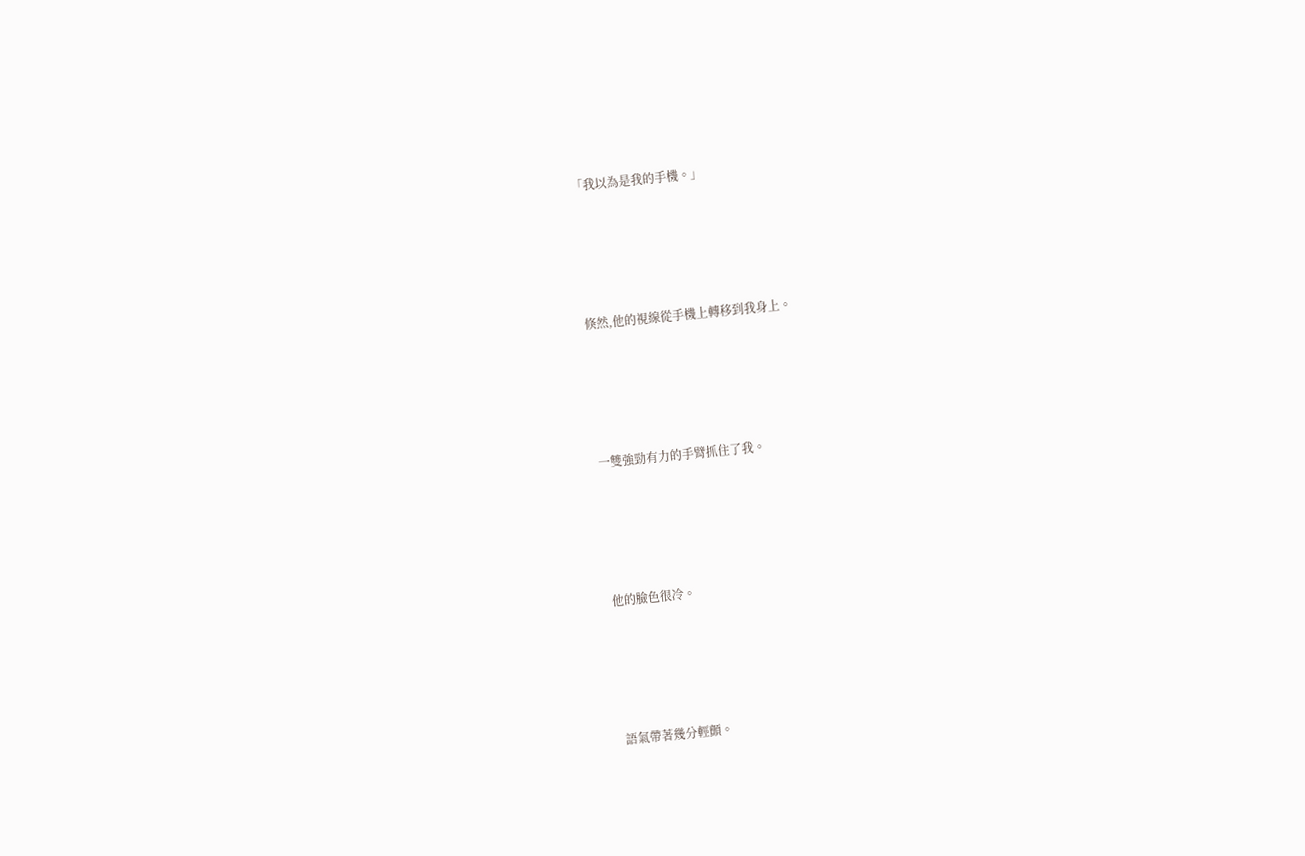「我以為是我的手機。」





倏然,他的視線從手機上轉移到我身上。





一雙強勁有力的手臂抓住了我。





他的臉色很冷。





語氣帶著幾分輕顫。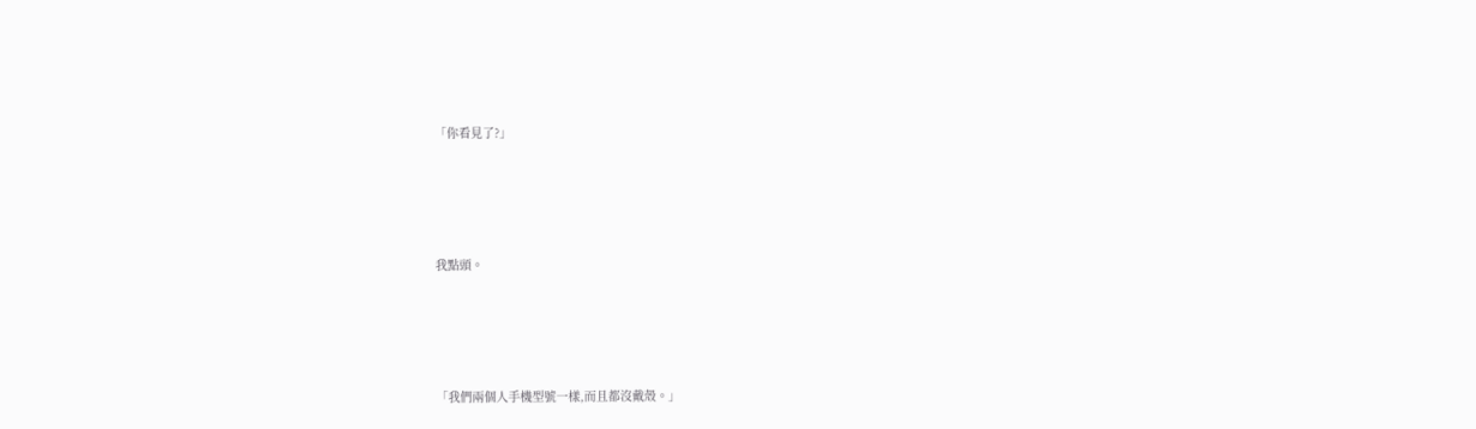「你看見了?」





我點頭。





「我們兩個人手機型號一樣,而且都沒戴殼。」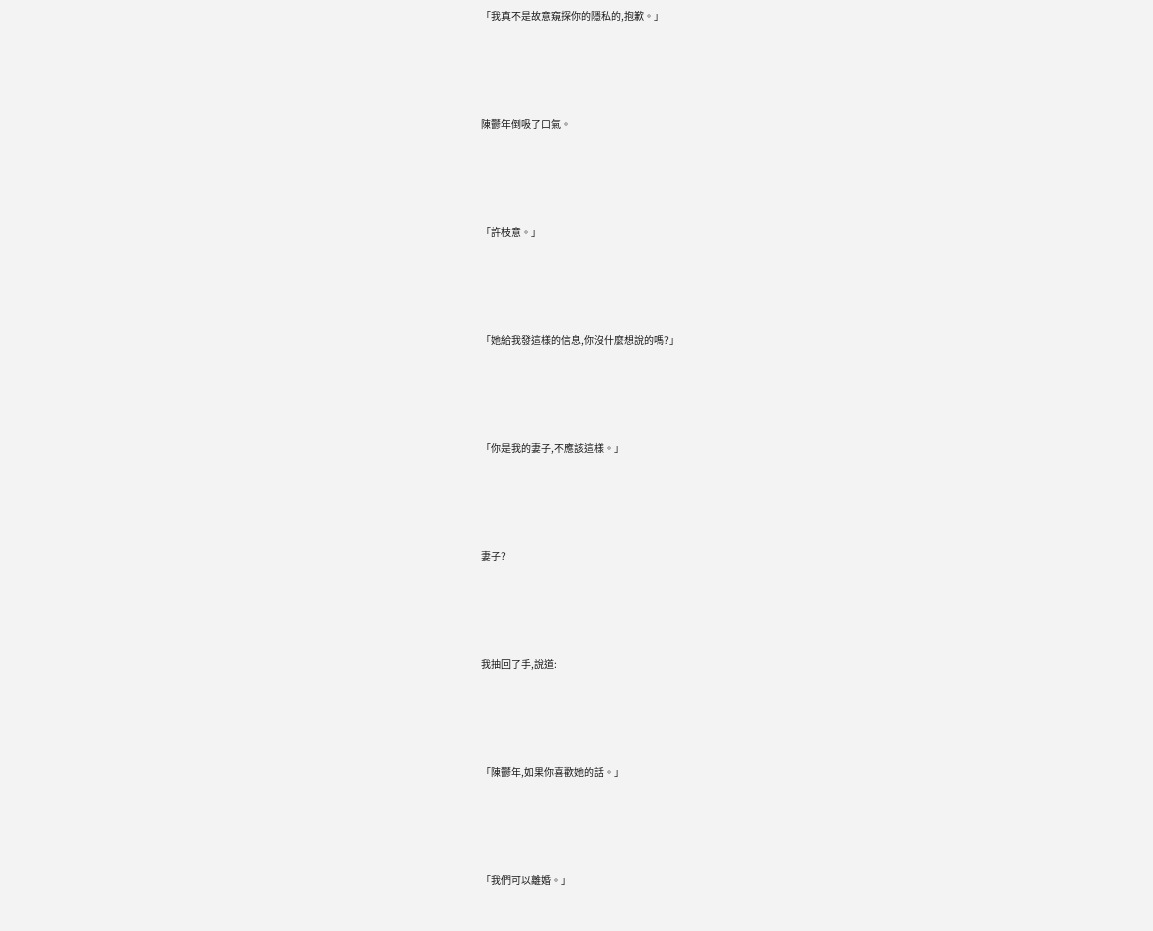「我真不是故意窺探你的隱私的,抱歉。」





陳鬱年倒吸了口氣。





「許枝意。」





「她給我發這樣的信息,你沒什麼想說的嗎?」





「你是我的妻子,不應該這樣。」





妻子?





我抽回了手,說道:





「陳鬱年,如果你喜歡她的話。」





「我們可以離婚。」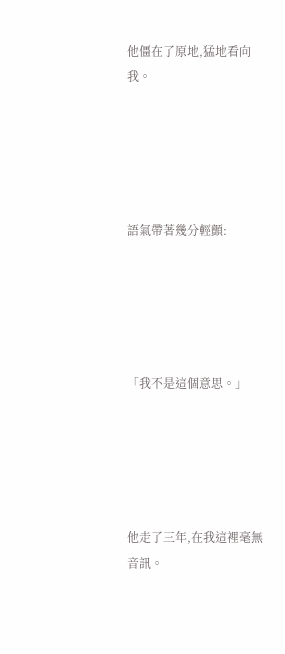他僵在了原地,猛地看向我。





語氣帶著幾分輕顫:





「我不是這個意思。」





他走了三年,在我這裡毫無音訊。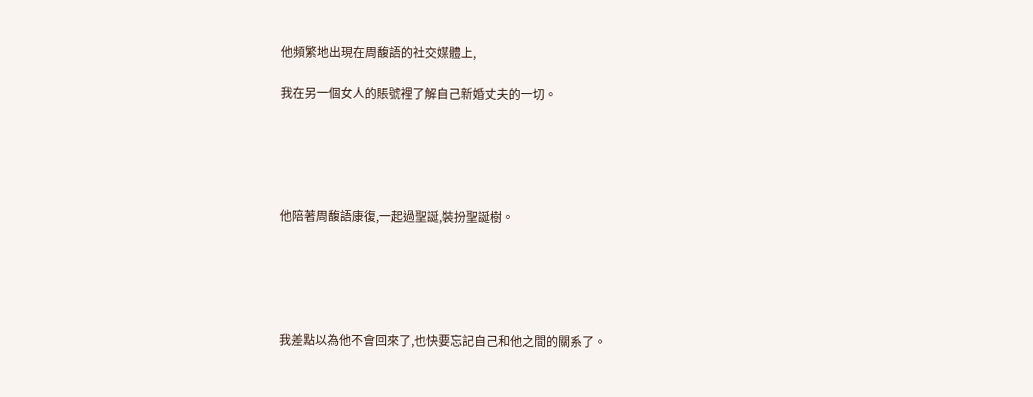他頻繁地出現在周馥語的社交媒體上,

我在另一個女人的賬號裡了解自己新婚丈夫的一切。





他陪著周馥語康復,一起過聖誕,裝扮聖誕樹。





我差點以為他不會回來了,也快要忘記自己和他之間的關系了。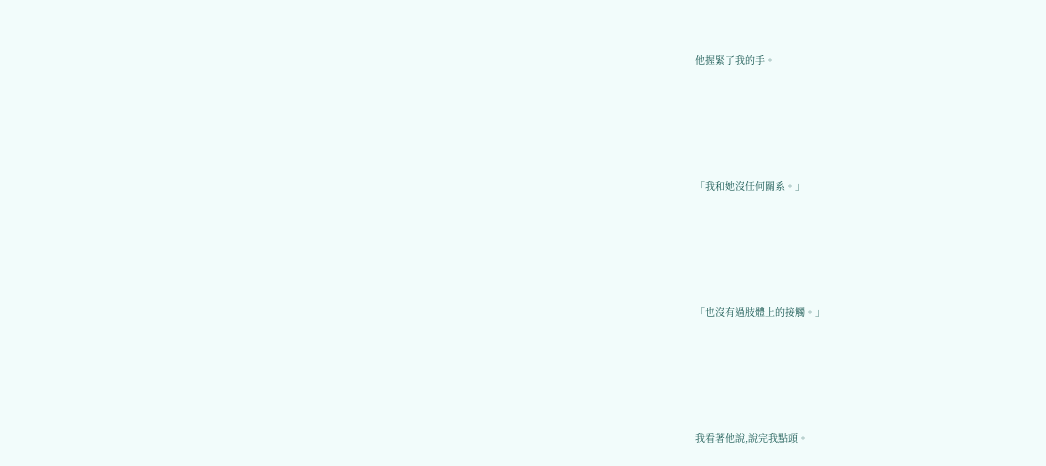他握緊了我的手。





「我和她沒任何關系。」





「也沒有過肢體上的接觸。」





我看著他說,說完我點頭。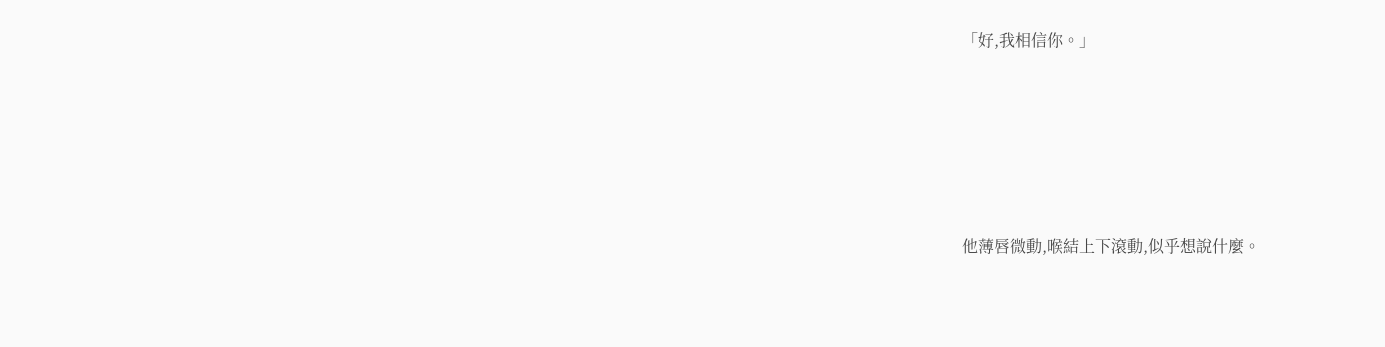「好,我相信你。」





他薄唇微動,喉結上下滾動,似乎想說什麼。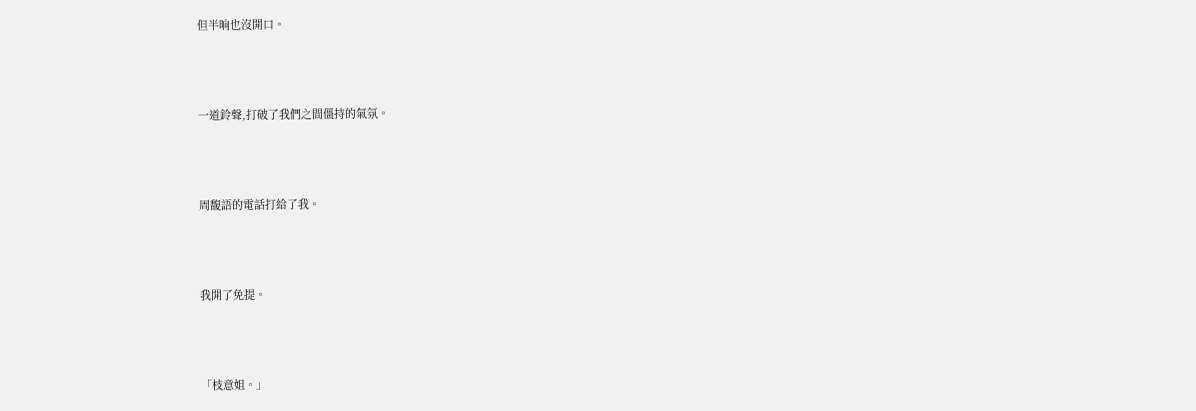但半晌也沒開口。





一道鈴聲,打破了我們之間僵持的氣氛。





周馥語的電話打給了我。





我開了免提。





「枝意姐。」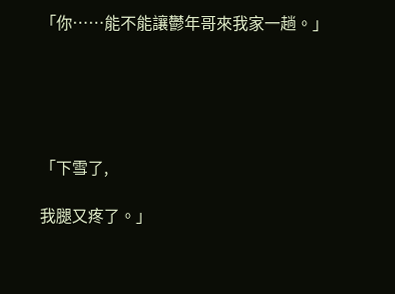「你……能不能讓鬱年哥來我家一趟。」





「下雪了,

我腿又疼了。」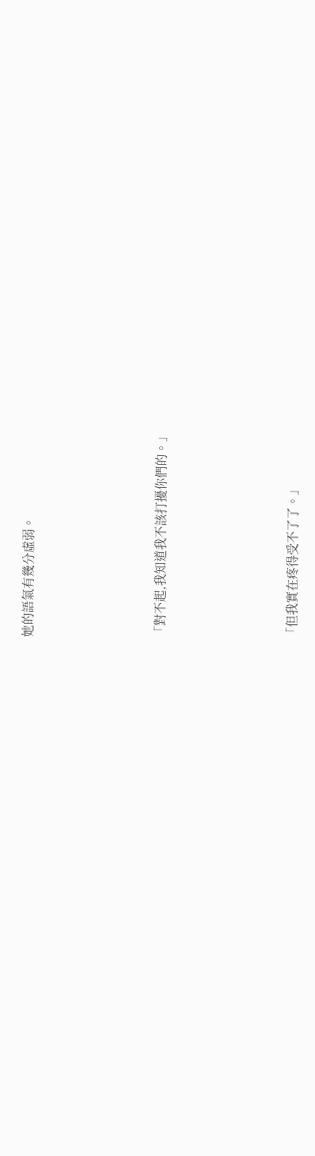她的語氣有幾分虛弱。





「對不起,我知道我不該打擾你們的。」





「但我實在疼得受不了了。」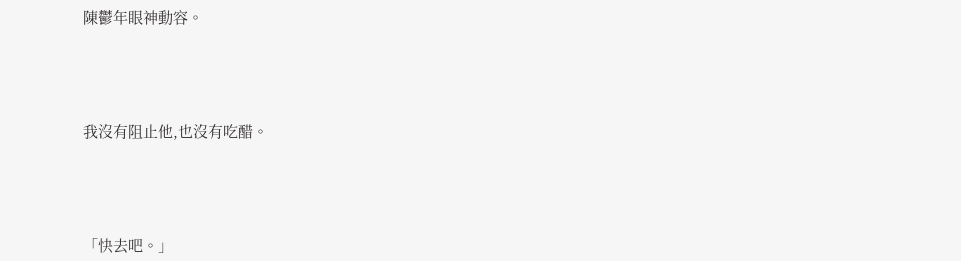陳鬱年眼神動容。





我沒有阻止他,也沒有吃醋。





「快去吧。」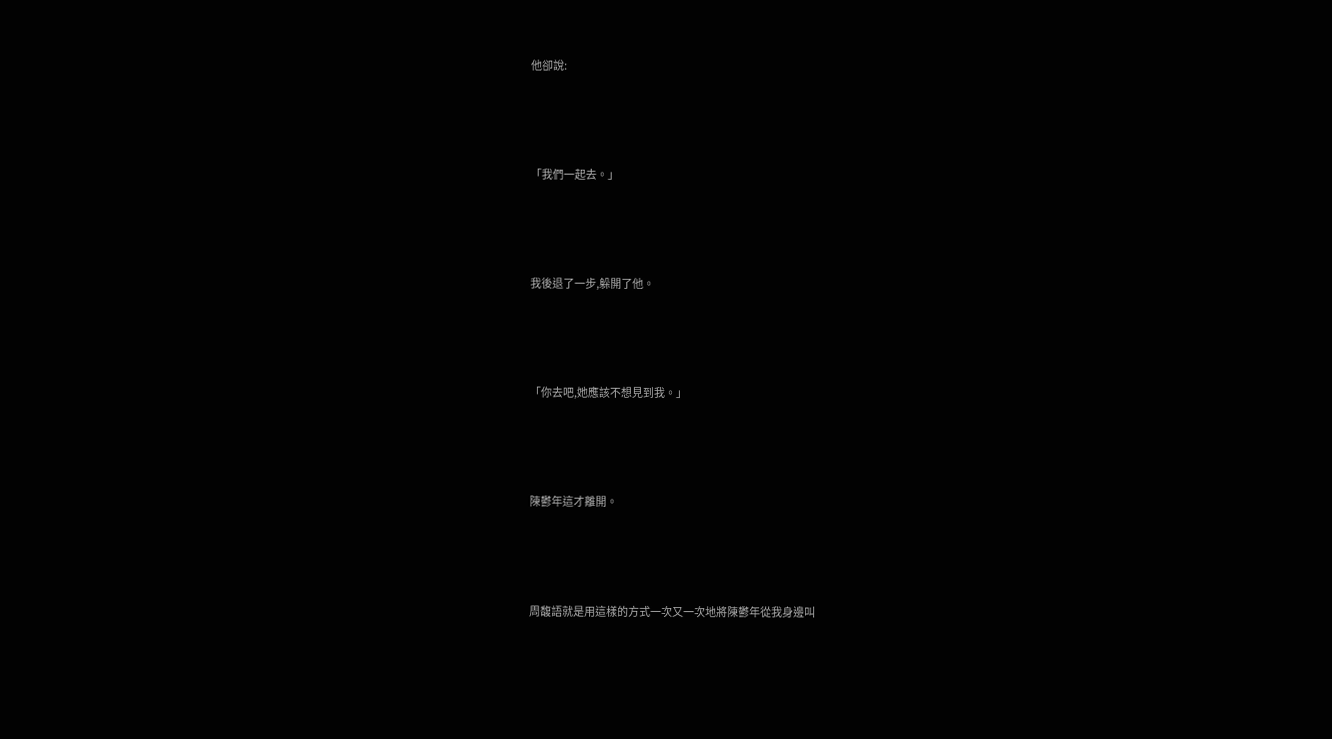他卻說:





「我們一起去。」





我後退了一步,躲開了他。





「你去吧,她應該不想見到我。」





陳鬱年這才離開。





周馥語就是用這樣的方式一次又一次地將陳鬱年從我身邊叫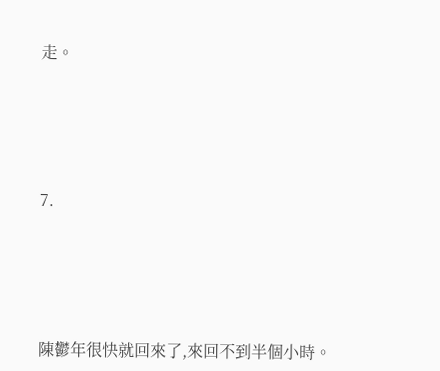走。





7.





陳鬱年很快就回來了,來回不到半個小時。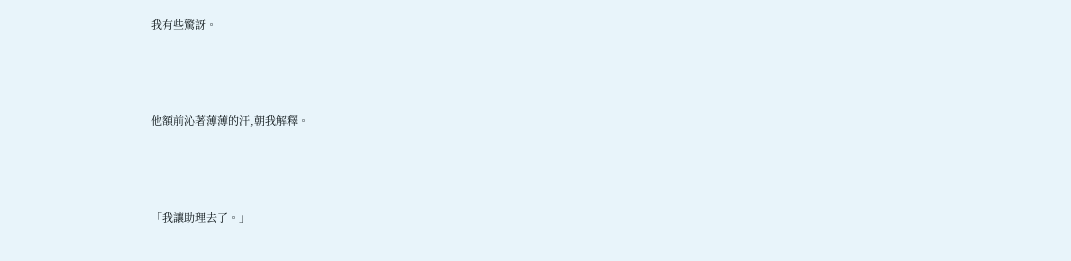我有些驚訝。





他額前沁著薄薄的汗,朝我解釋。





「我讓助理去了。」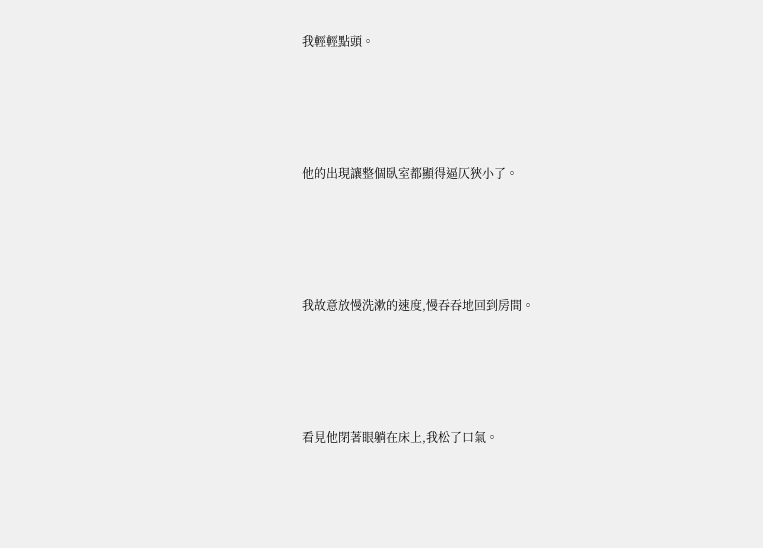我輕輕點頭。





他的出現讓整個臥室都顯得逼仄狹小了。





我故意放慢洗漱的速度,慢吞吞地回到房間。





看見他閉著眼躺在床上,我松了口氣。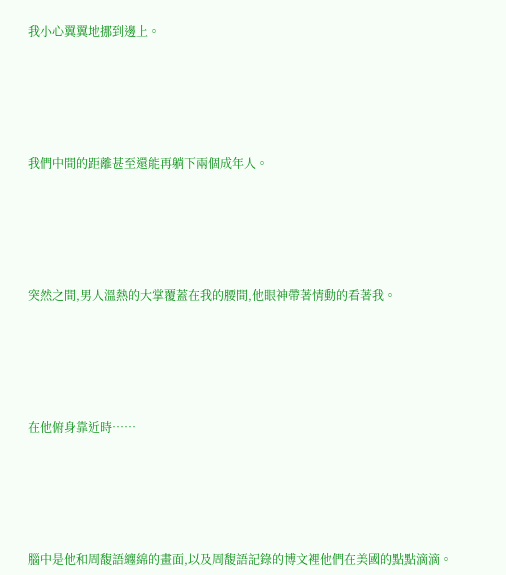我小心翼翼地挪到邊上。





我們中間的距離甚至還能再躺下兩個成年人。





突然之間,男人溫熱的大掌覆蓋在我的腰間,他眼神帶著情動的看著我。





在他俯身靠近時……





腦中是他和周馥語纏綿的畫面,以及周馥語記錄的博文裡他們在美國的點點滴滴。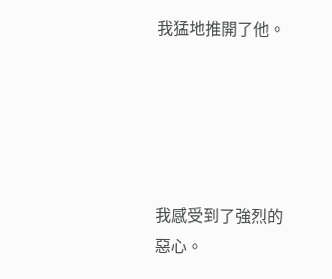我猛地推開了他。





我感受到了強烈的惡心。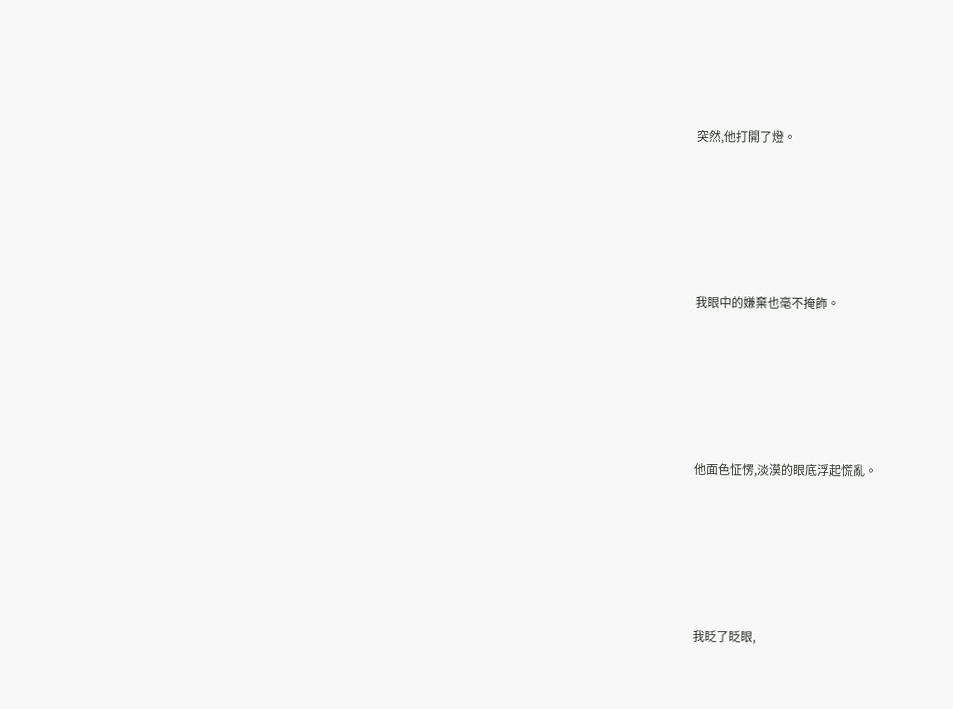突然,他打開了燈。





我眼中的嫌棄也毫不掩飾。





他面色怔愣,淡漠的眼底浮起慌亂。





我眨了眨眼,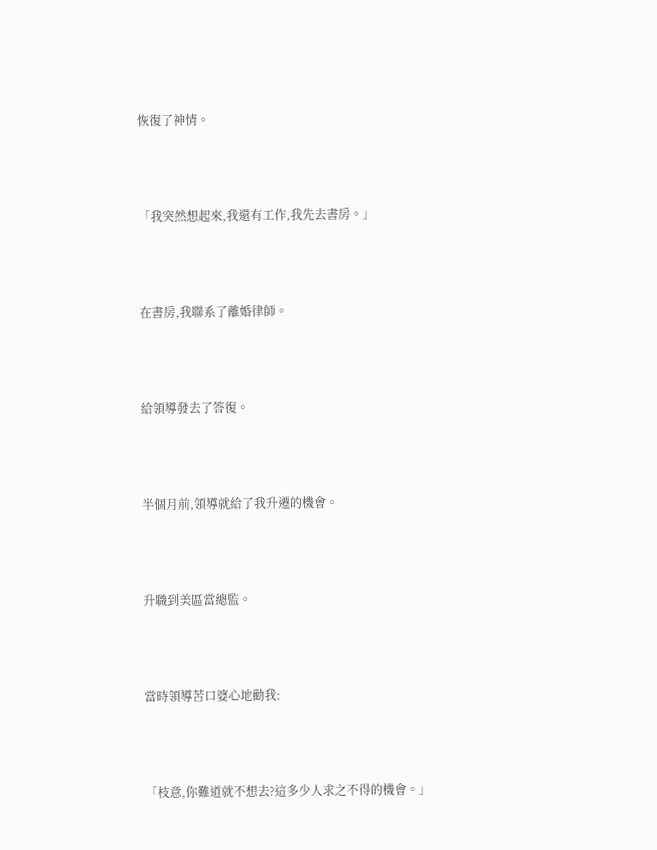恢復了神情。





「我突然想起來,我還有工作,我先去書房。」





在書房,我聯系了離婚律師。





給領導發去了答復。





半個月前,領導就給了我升遷的機會。





升職到美區當總監。





當時領導苦口婆心地勸我:





「枝意,你難道就不想去?這多少人求之不得的機會。」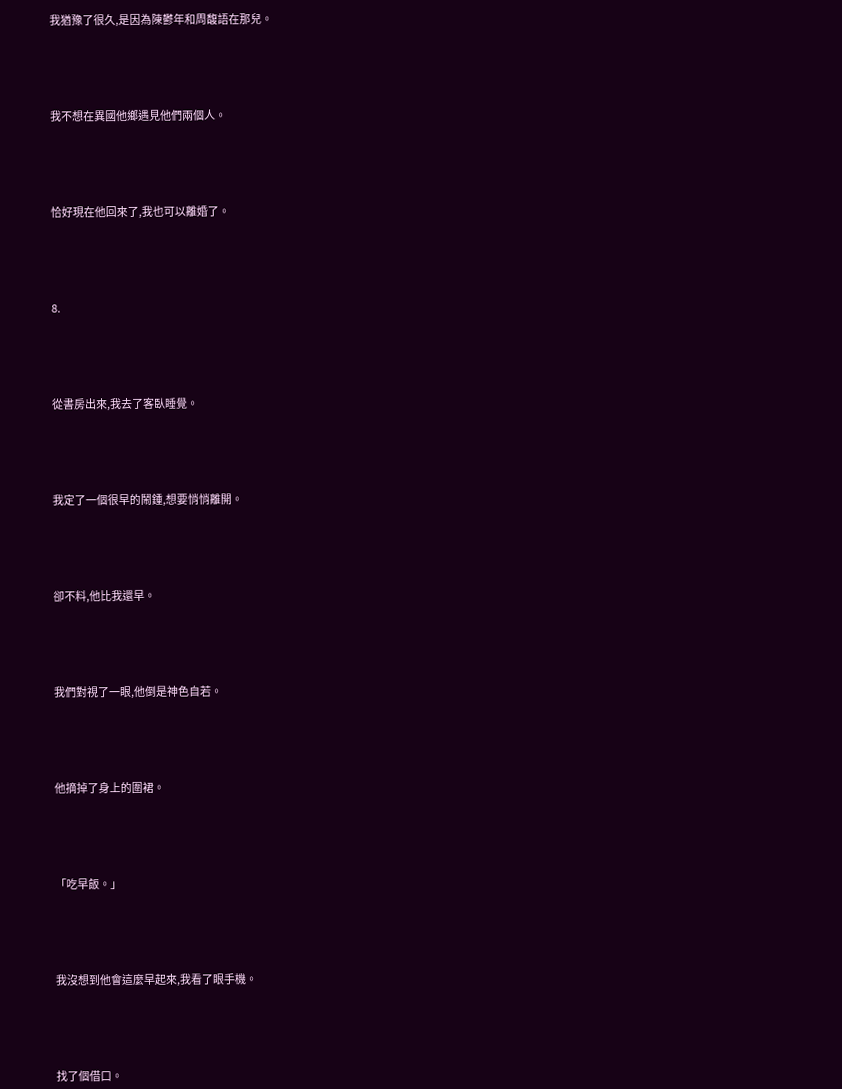我猶豫了很久,是因為陳鬱年和周馥語在那兒。





我不想在異國他鄉遇見他們兩個人。





恰好現在他回來了,我也可以離婚了。





8.





從書房出來,我去了客臥睡覺。





我定了一個很早的鬧鍾,想要悄悄離開。





卻不料,他比我還早。





我們對視了一眼,他倒是神色自若。





他摘掉了身上的圍裙。





「吃早飯。」





我沒想到他會這麼早起來,我看了眼手機。





找了個借口。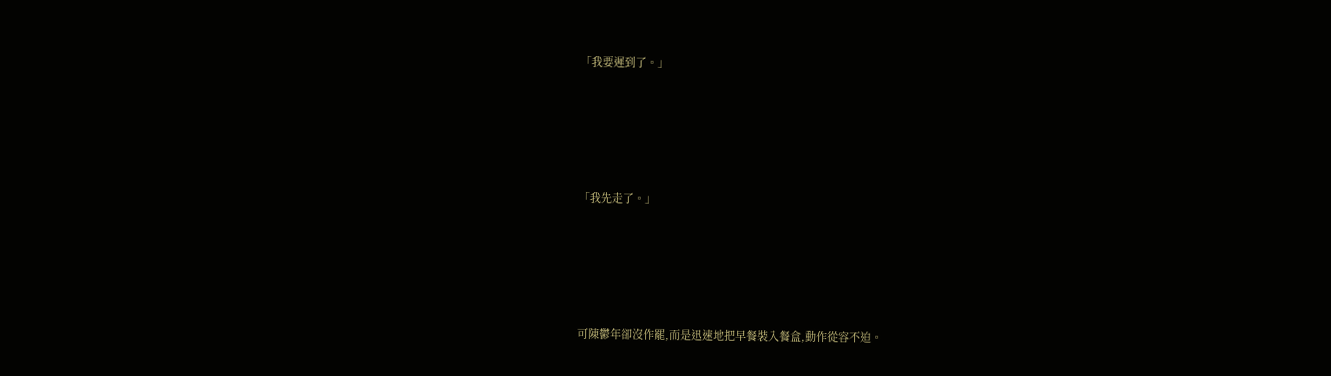「我要遲到了。」





「我先走了。」





可陳鬱年卻沒作罷,而是迅速地把早餐裝入餐盒,動作從容不迫。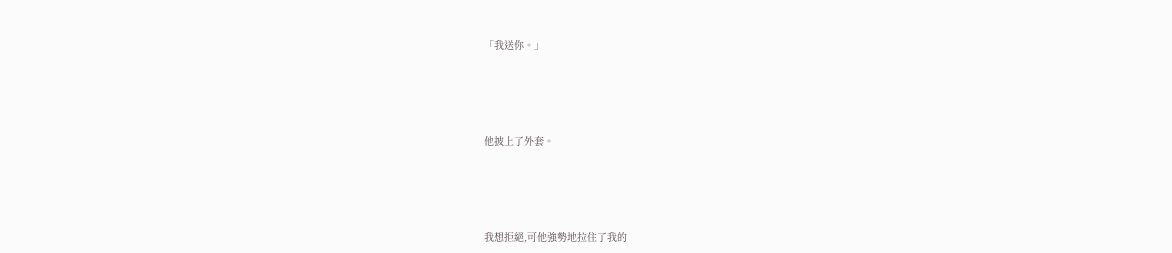「我送你。」





他披上了外套。





我想拒絕,可他強勢地拉住了我的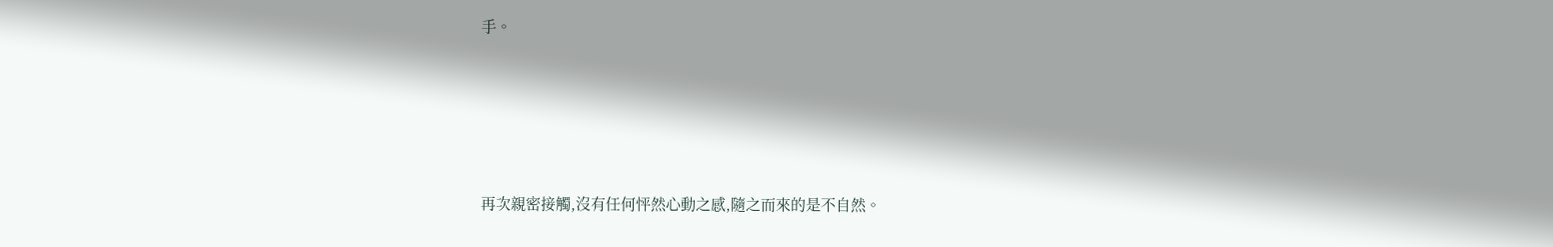手。





再次親密接觸,沒有任何怦然心動之感,隨之而來的是不自然。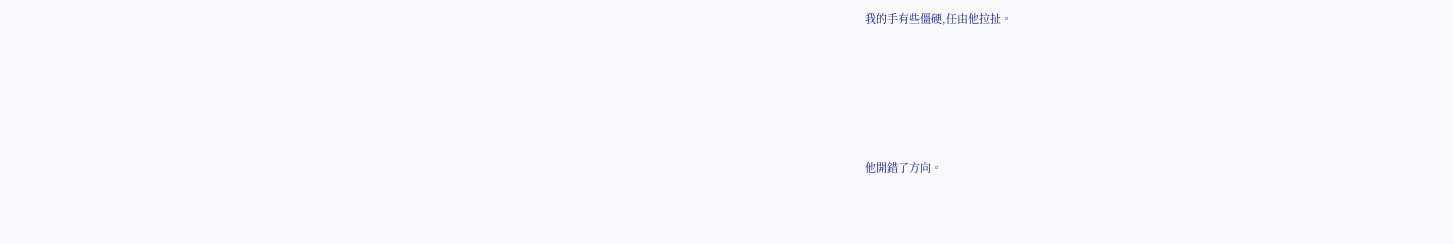我的手有些僵硬,任由他拉扯。





他開錯了方向。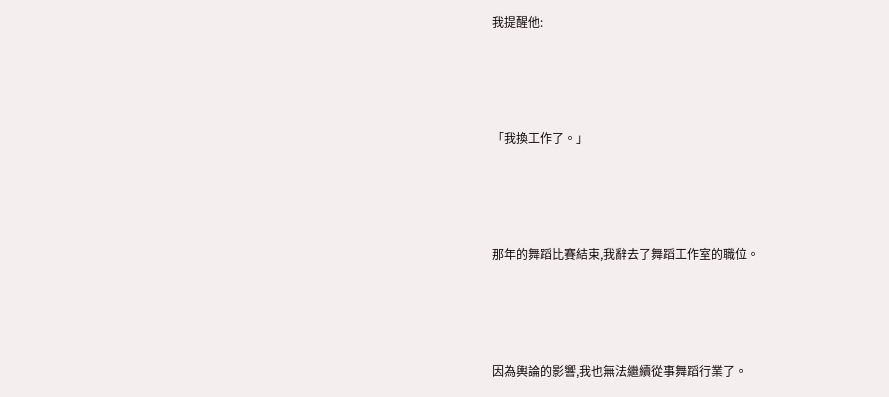我提醒他:





「我換工作了。」





那年的舞蹈比賽結束,我辭去了舞蹈工作室的職位。





因為輿論的影響,我也無法繼續從事舞蹈行業了。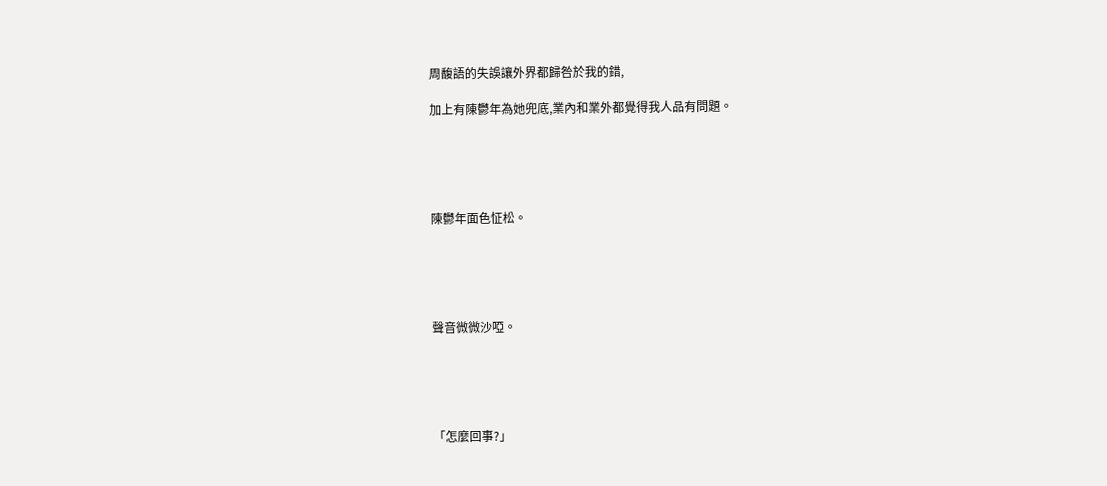周馥語的失誤讓外界都歸咎於我的錯,

加上有陳鬱年為她兜底,業內和業外都覺得我人品有問題。





陳鬱年面色怔松。





聲音微微沙啞。





「怎麼回事?」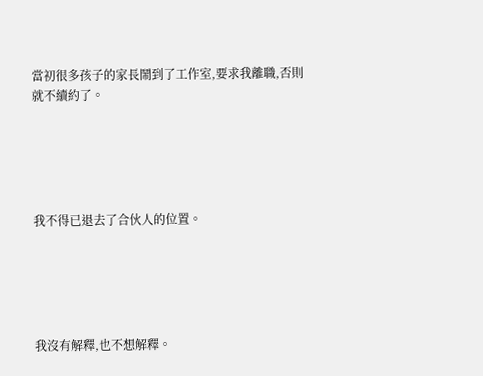當初很多孩子的家長鬧到了工作室,要求我離職,否則就不續約了。





我不得已退去了合伙人的位置。





我沒有解釋,也不想解釋。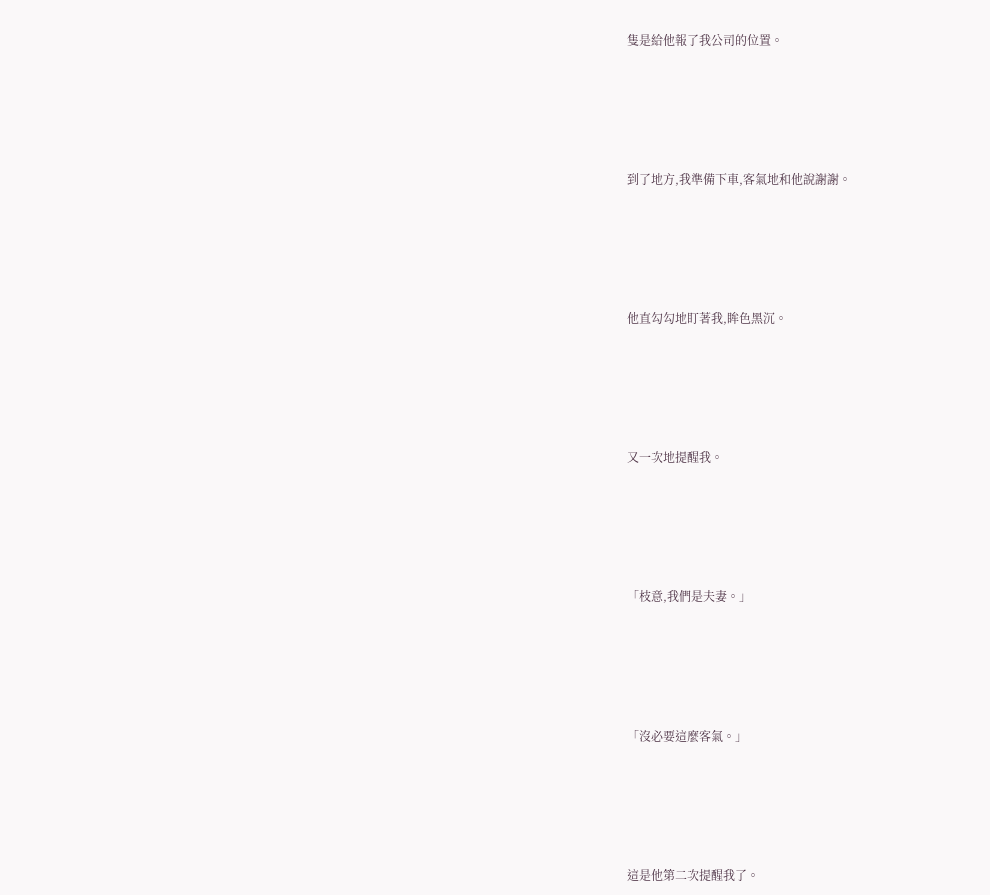隻是給他報了我公司的位置。





到了地方,我準備下車,客氣地和他說謝謝。





他直勾勾地盯著我,眸色黑沉。





又一次地提醒我。





「枝意,我們是夫妻。」





「沒必要這麼客氣。」





這是他第二次提醒我了。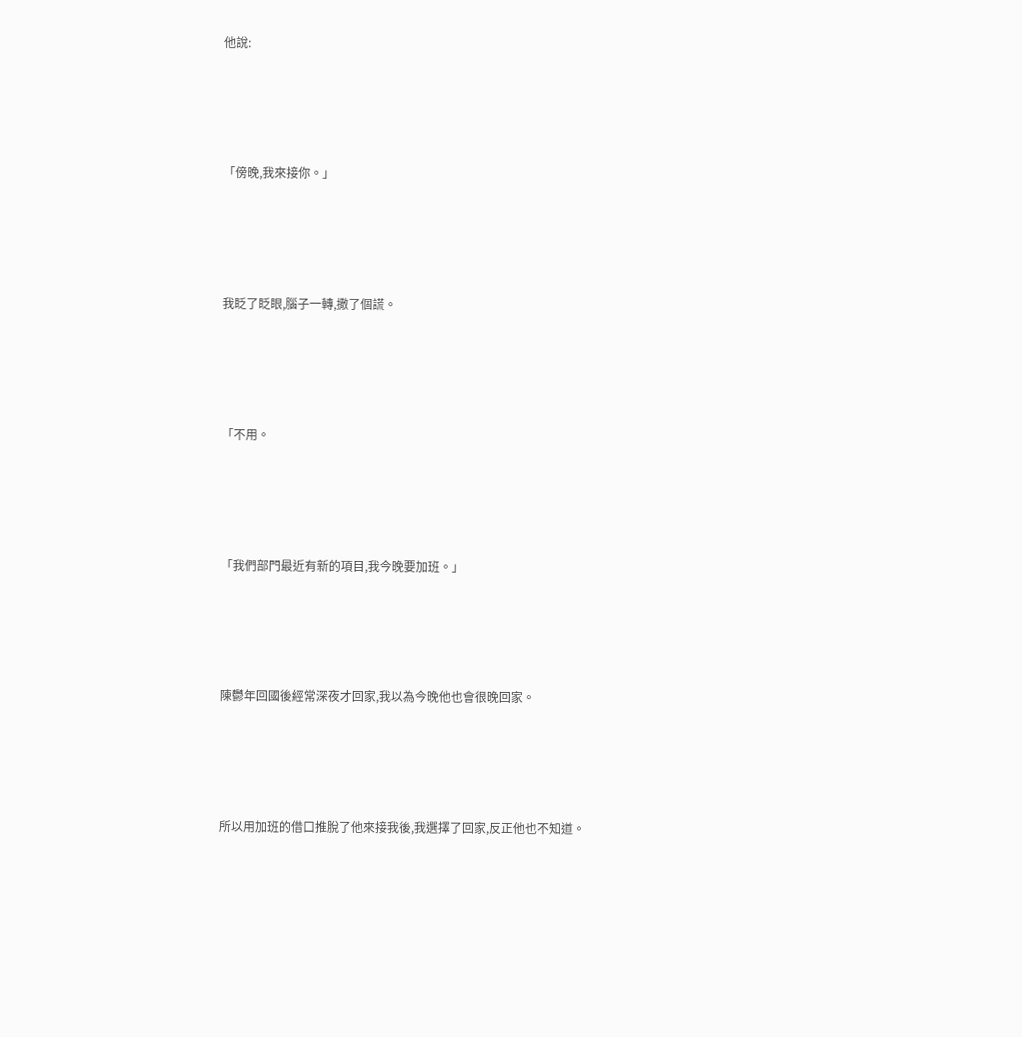他說:





「傍晚,我來接你。」





我眨了眨眼,腦子一轉,撒了個謊。





「不用。





「我們部門最近有新的項目,我今晚要加班。」





陳鬱年回國後經常深夜才回家,我以為今晚他也會很晚回家。





所以用加班的借口推脫了他來接我後,我選擇了回家,反正他也不知道。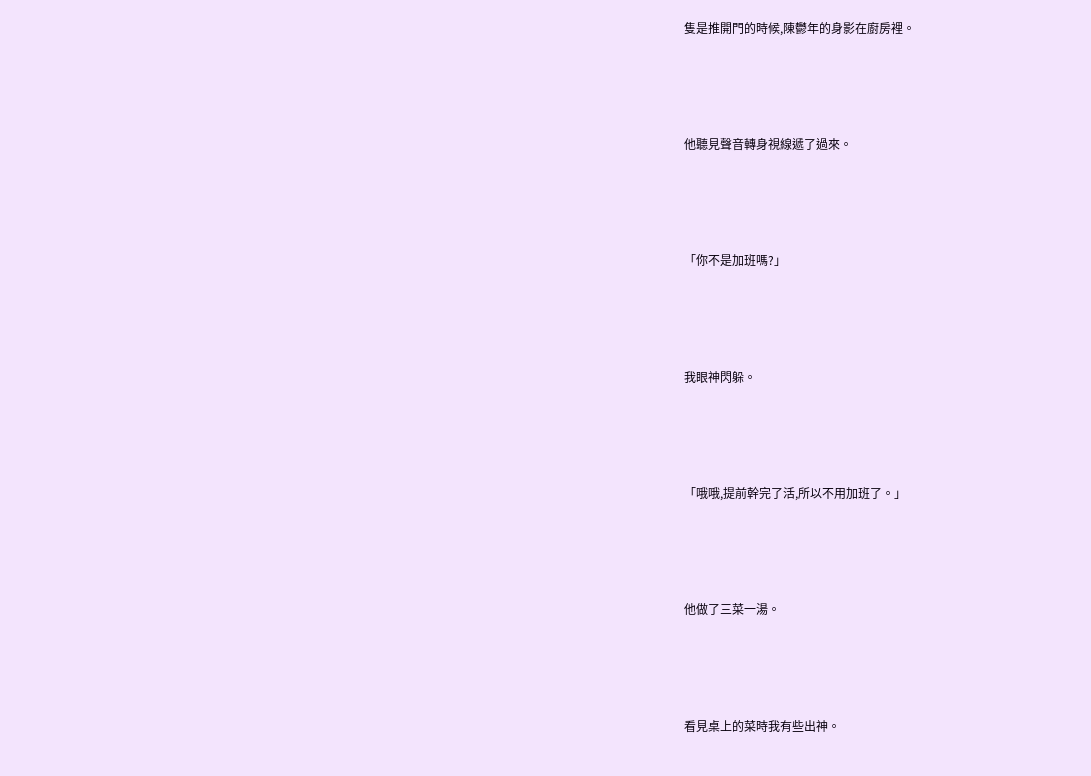隻是推開門的時候,陳鬱年的身影在廚房裡。





他聽見聲音轉身視線遞了過來。





「你不是加班嗎?」





我眼神閃躲。





「哦哦,提前幹完了活,所以不用加班了。」





他做了三菜一湯。





看見桌上的菜時我有些出神。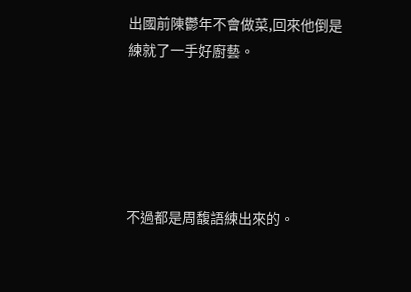出國前陳鬱年不會做菜,回來他倒是練就了一手好廚藝。





不過都是周馥語練出來的。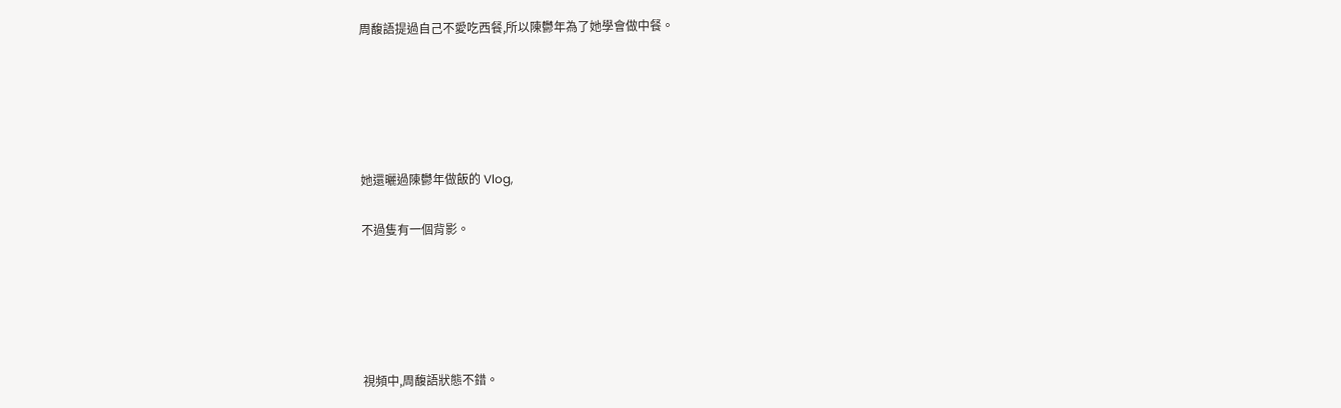周馥語提過自己不愛吃西餐,所以陳鬱年為了她學會做中餐。





她還曬過陳鬱年做飯的 Vlog,

不過隻有一個背影。





視頻中,周馥語狀態不錯。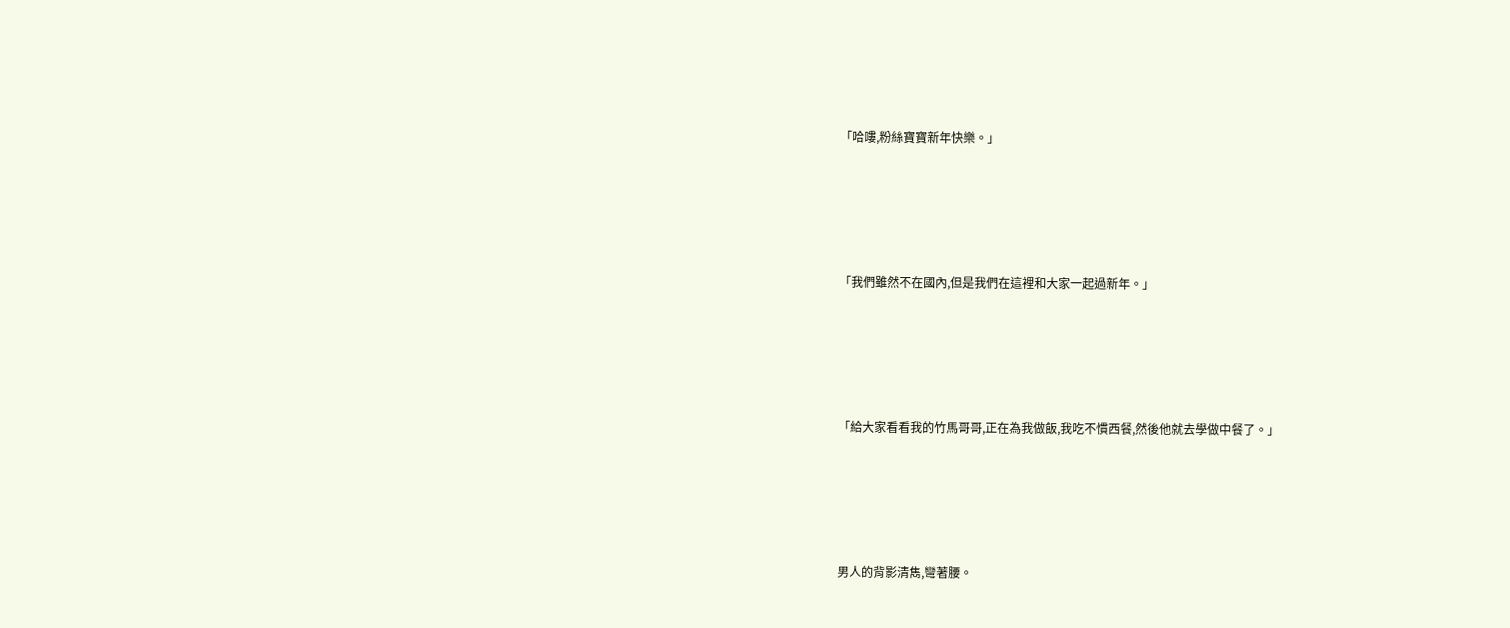「哈嘍,粉絲寶寶新年快樂。」





「我們雖然不在國內,但是我們在這裡和大家一起過新年。」





「給大家看看我的竹馬哥哥,正在為我做飯,我吃不慣西餐,然後他就去學做中餐了。」





男人的背影清雋,彎著腰。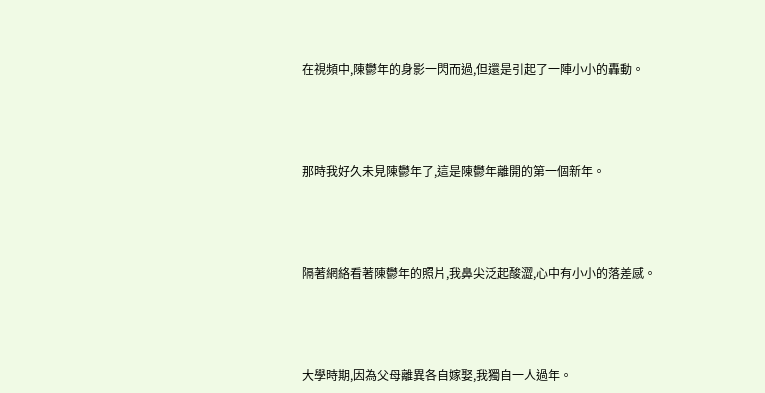在視頻中,陳鬱年的身影一閃而過,但還是引起了一陣小小的轟動。





那時我好久未見陳鬱年了,這是陳鬱年離開的第一個新年。





隔著網絡看著陳鬱年的照片,我鼻尖泛起酸澀,心中有小小的落差感。





大學時期,因為父母離異各自嫁娶,我獨自一人過年。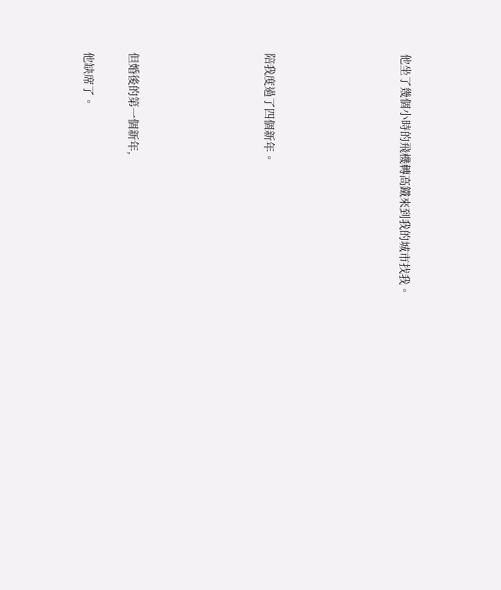他坐了幾個小時的飛機轉高鐵來到我的城市找我。





陪我度過了四個新年。





但婚後的第一個新年,

他缺席了。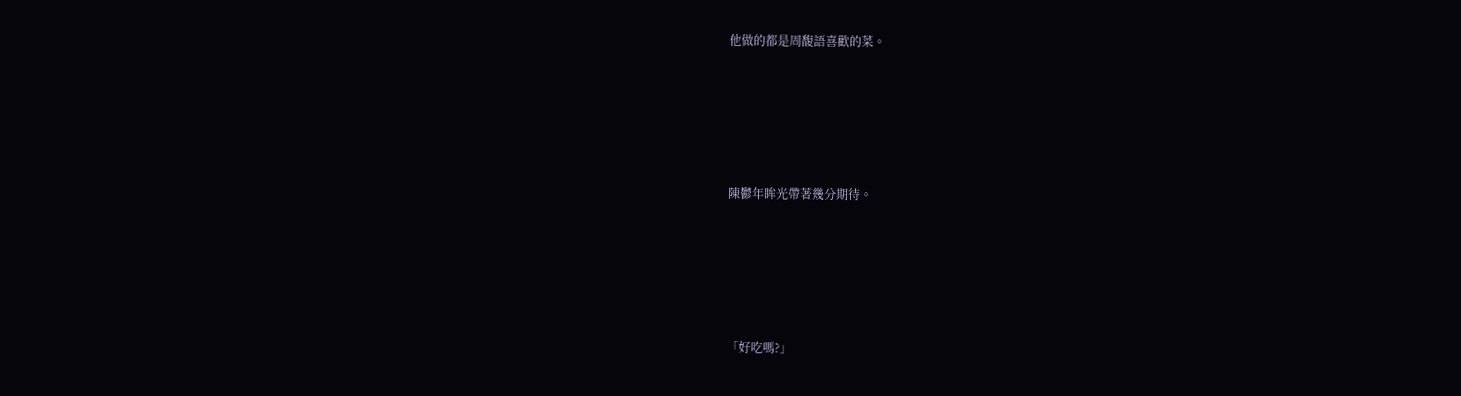他做的都是周馥語喜歡的菜。





陳鬱年眸光帶著幾分期待。





「好吃嗎?」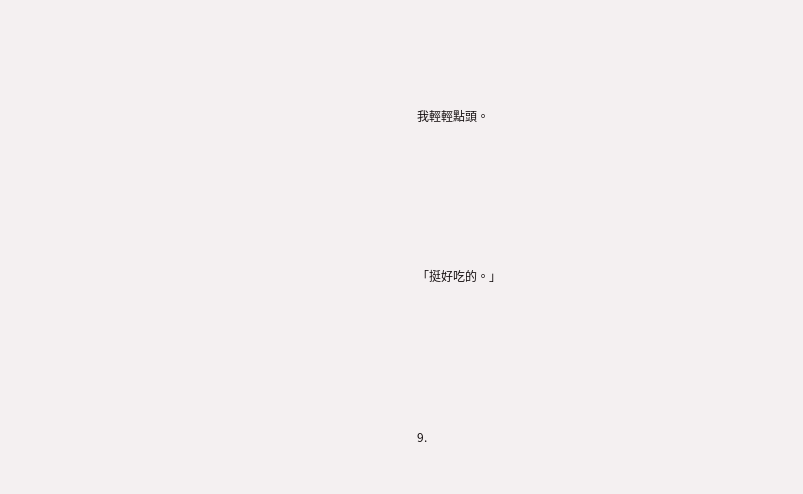我輕輕點頭。





「挺好吃的。」





9.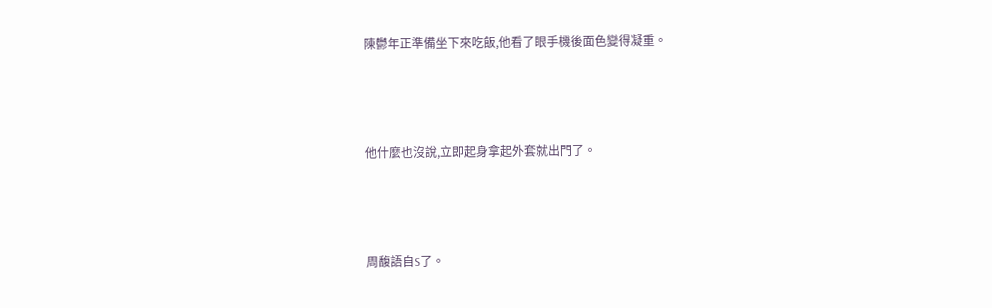陳鬱年正準備坐下來吃飯,他看了眼手機後面色變得凝重。





他什麼也沒說,立即起身拿起外套就出門了。





周馥語自S了。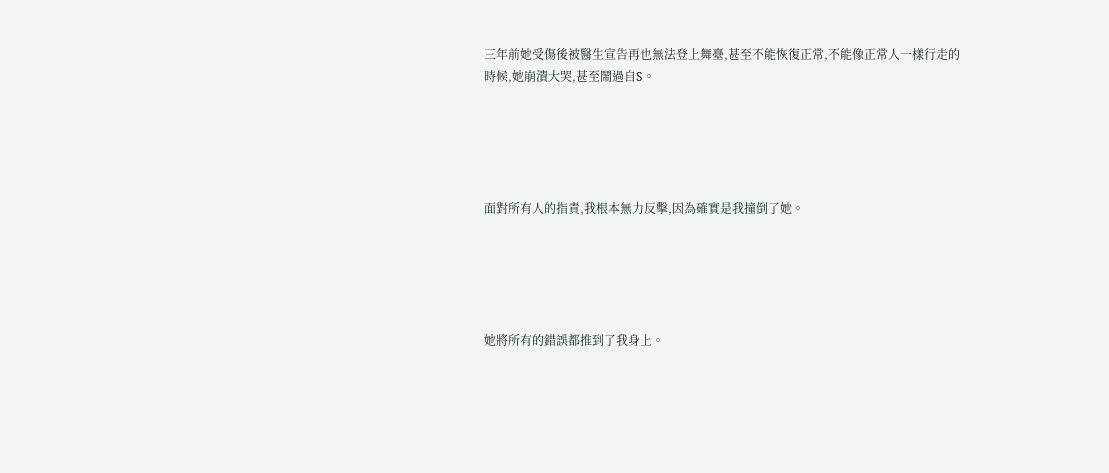三年前她受傷後被醫生宣告再也無法登上舞臺,甚至不能恢復正常,不能像正常人一樣行走的時候,她崩潰大哭,甚至鬧過自S。





面對所有人的指責,我根本無力反擊,因為確實是我撞倒了她。





她將所有的錯誤都推到了我身上。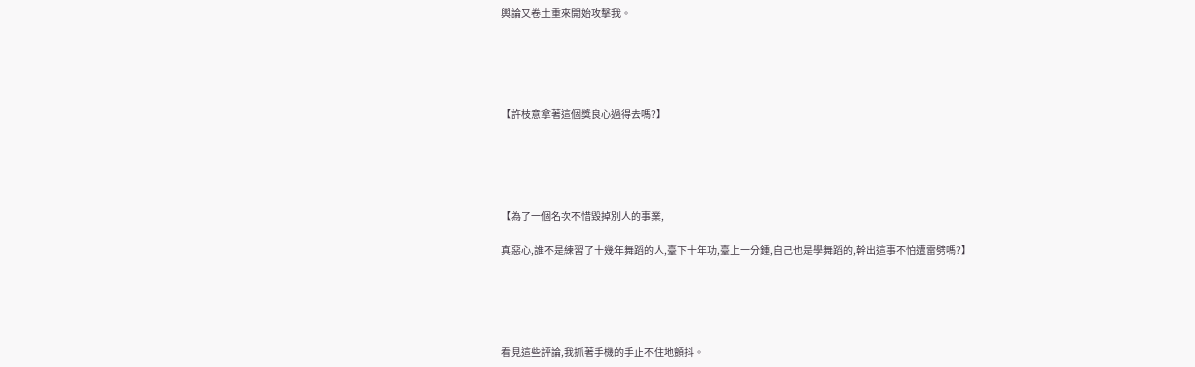輿論又卷土重來開始攻擊我。





【許枝意拿著這個獎良心過得去嗎?】





【為了一個名次不惜毀掉別人的事業,

真惡心,誰不是練習了十幾年舞蹈的人,臺下十年功,臺上一分鍾,自己也是學舞蹈的,幹出這事不怕遭雷劈嗎?】





看見這些評論,我抓著手機的手止不住地顫抖。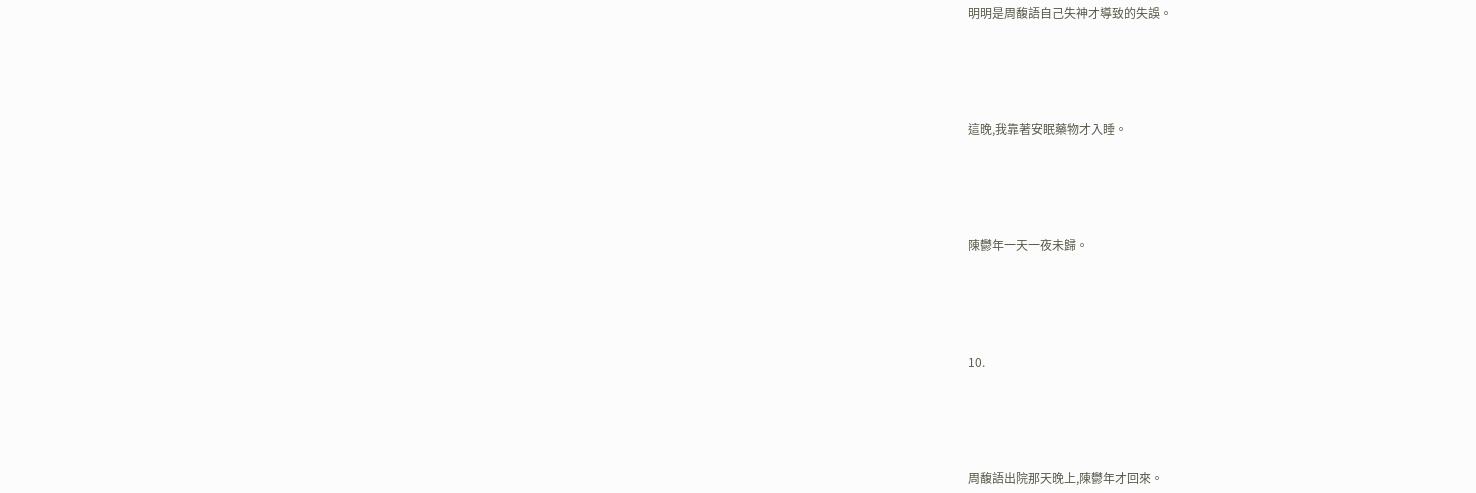明明是周馥語自己失神才導致的失誤。





這晚,我靠著安眠藥物才入睡。





陳鬱年一天一夜未歸。





10.





周馥語出院那天晚上,陳鬱年才回來。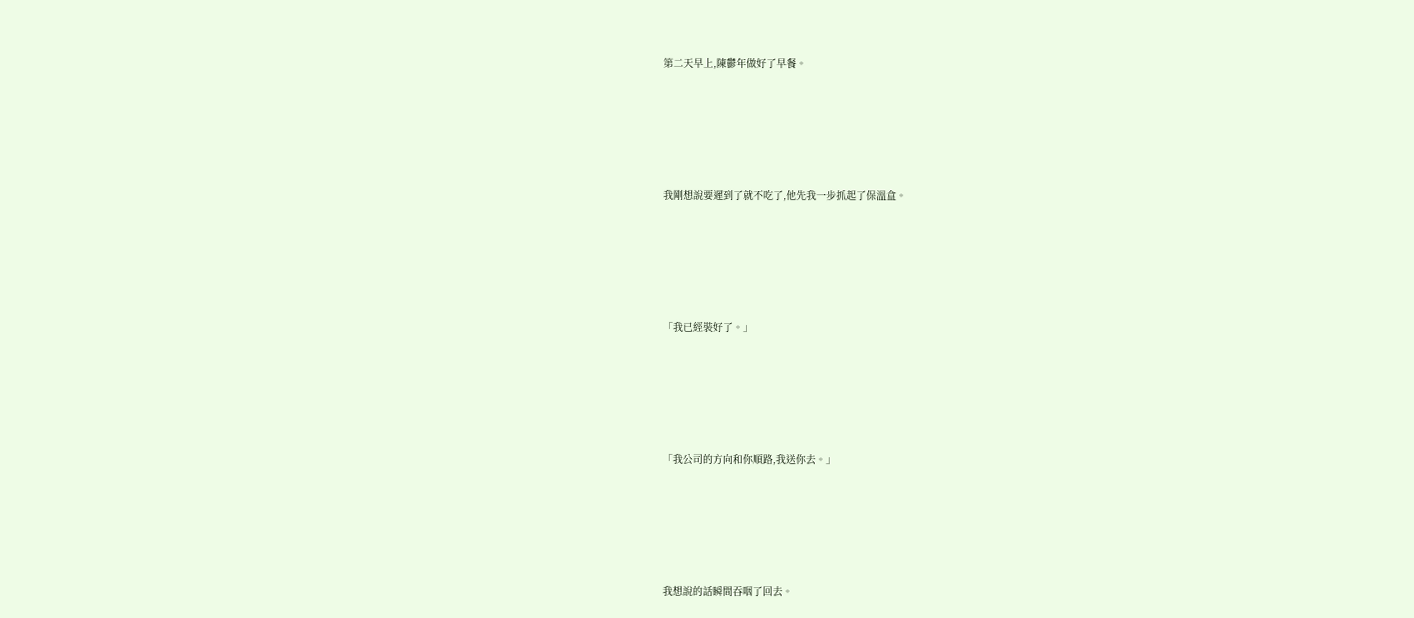第二天早上,陳鬱年做好了早餐。





我剛想說要遲到了就不吃了,他先我一步抓起了保溫盒。





「我已經裝好了。」





「我公司的方向和你順路,我送你去。」





我想說的話瞬間吞咽了回去。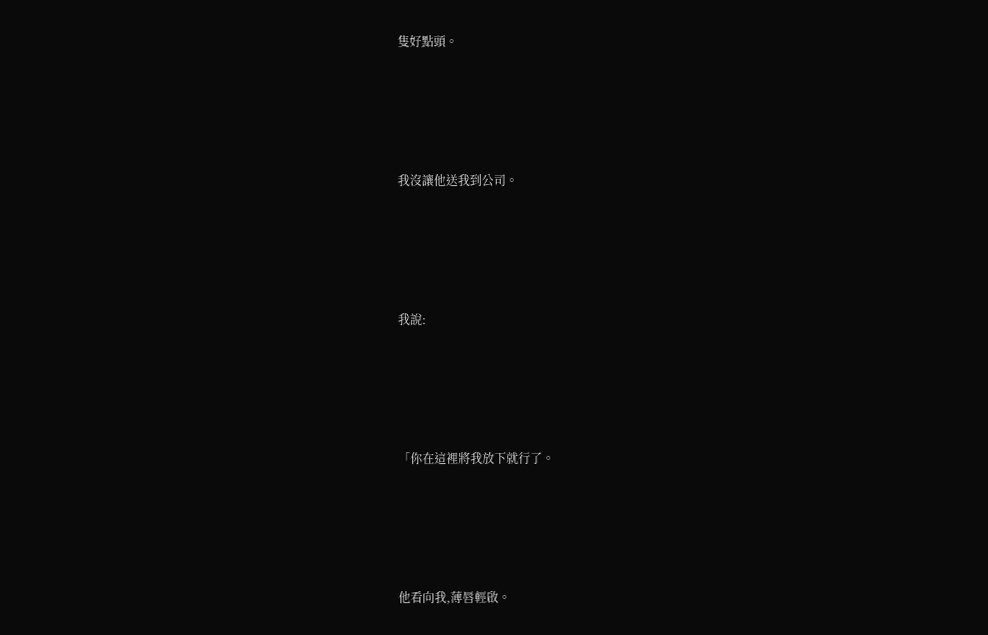隻好點頭。





我沒讓他送我到公司。





我說:





「你在這裡將我放下就行了。





他看向我,薄唇輕啟。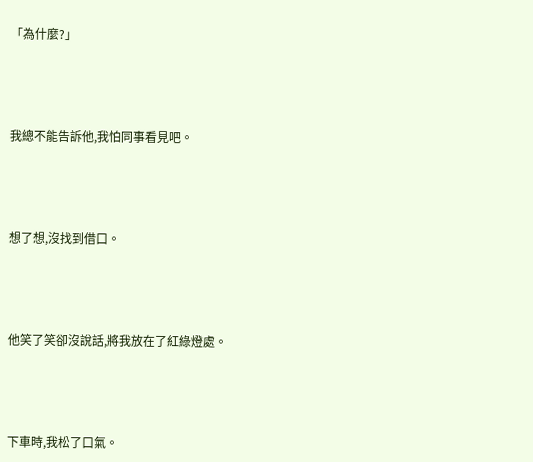「為什麼?」





我總不能告訴他,我怕同事看見吧。





想了想,沒找到借口。





他笑了笑卻沒說話,將我放在了紅綠燈處。





下車時,我松了口氣。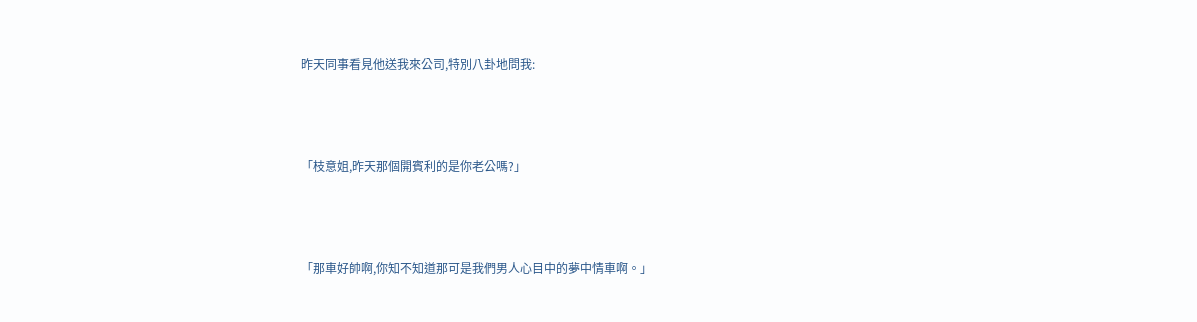昨天同事看見他送我來公司,特別八卦地問我:





「枝意姐,昨天那個開賓利的是你老公嗎?」





「那車好帥啊,你知不知道那可是我們男人心目中的夢中情車啊。」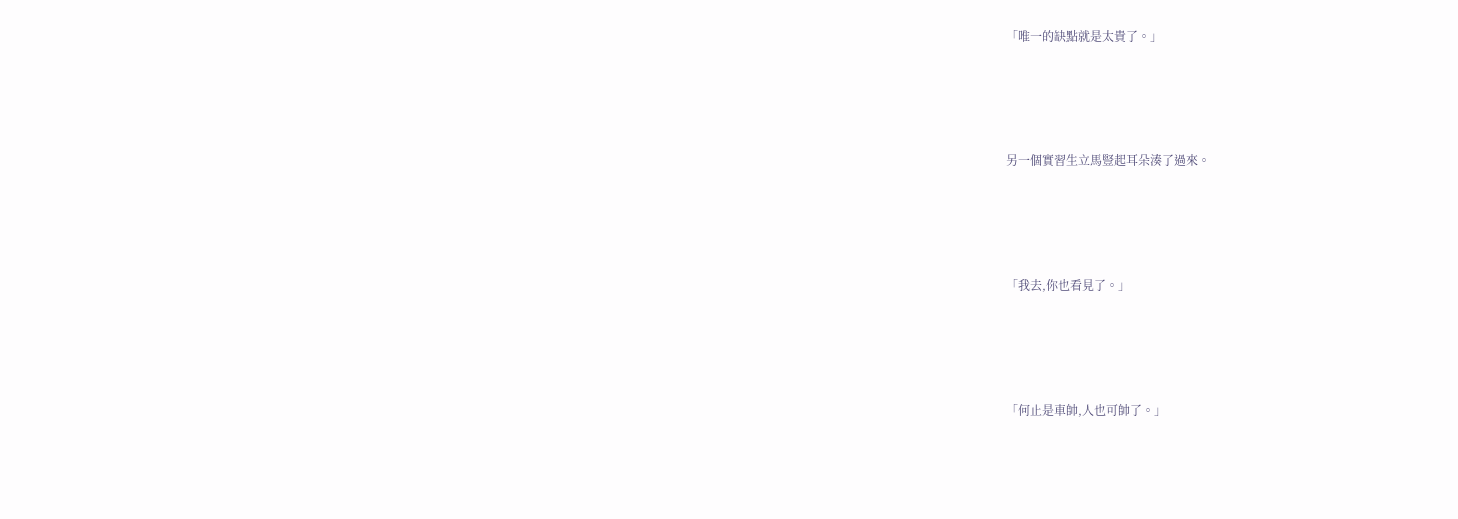「唯一的缺點就是太貴了。」





另一個實習生立馬豎起耳朵湊了過來。





「我去,你也看見了。」





「何止是車帥,人也可帥了。」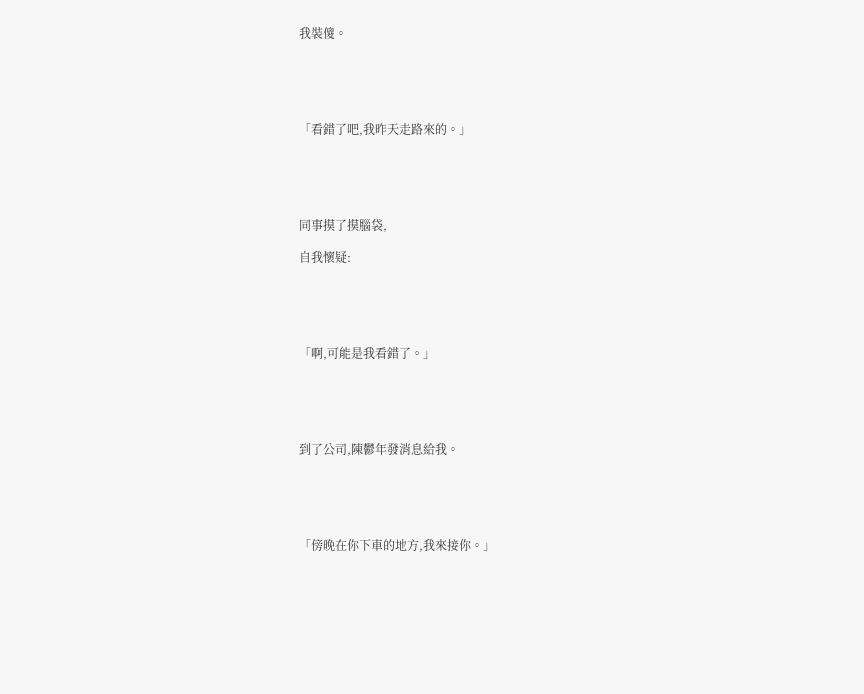我裝傻。





「看錯了吧,我昨天走路來的。」





同事摸了摸腦袋,

自我懷疑:





「啊,可能是我看錯了。」





到了公司,陳鬱年發消息給我。





「傍晚在你下車的地方,我來接你。」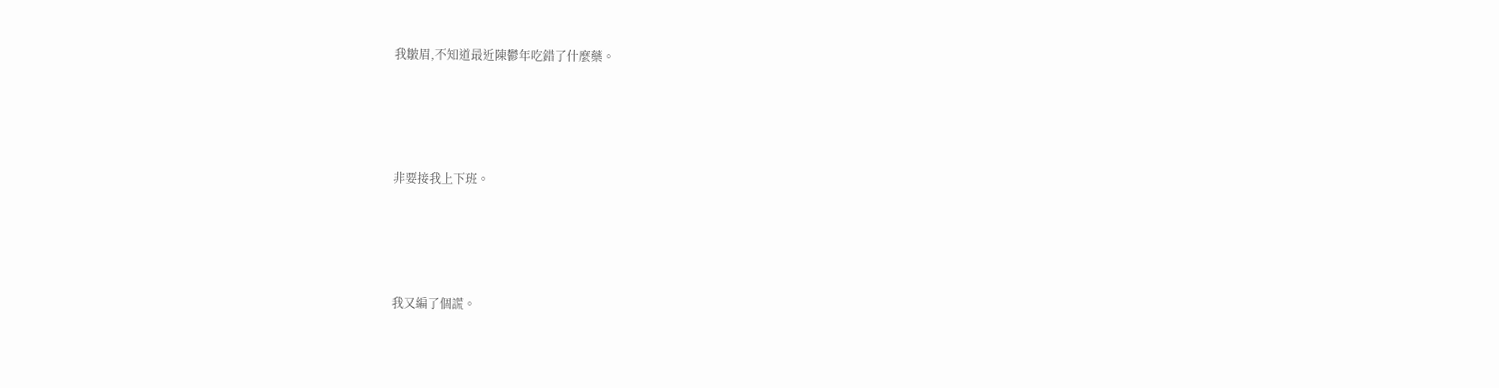我皺眉,不知道最近陳鬱年吃錯了什麼藥。





非要接我上下班。





我又編了個謊。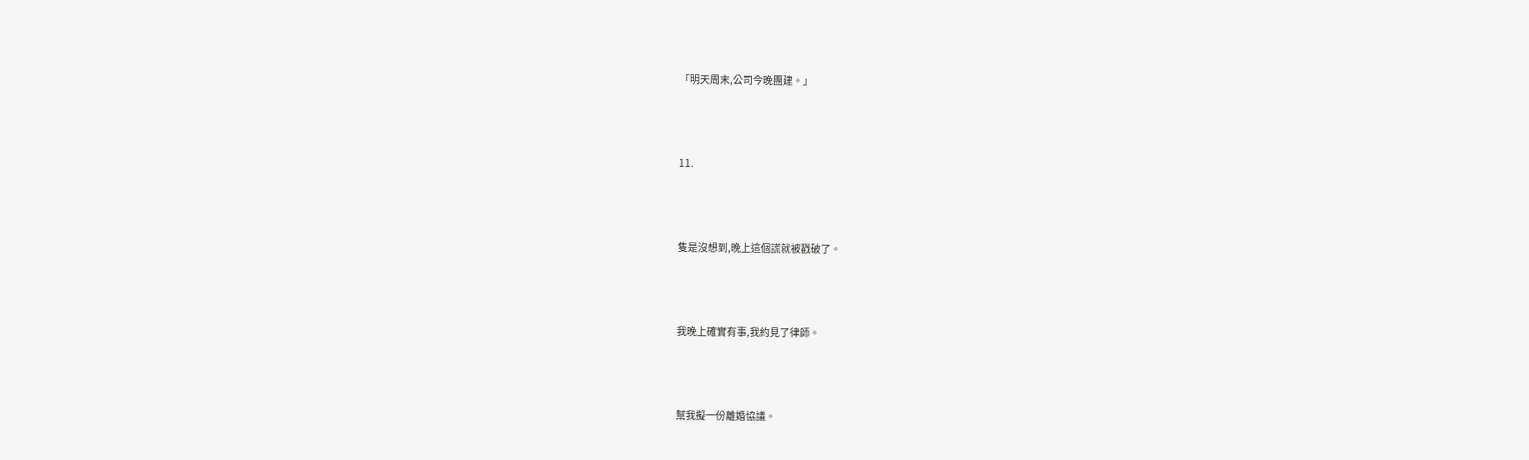「明天周末,公司今晚團建。」





11.





隻是沒想到,晚上這個謊就被戳破了。





我晚上確實有事,我約見了律師。





幫我擬一份離婚協議。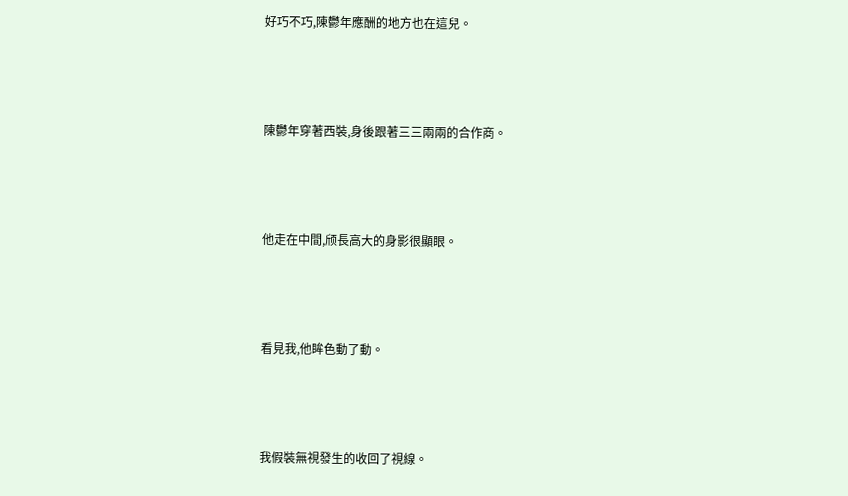好巧不巧,陳鬱年應酬的地方也在這兒。





陳鬱年穿著西裝,身後跟著三三兩兩的合作商。





他走在中間,颀長高大的身影很顯眼。





看見我,他眸色動了動。





我假裝無視發生的收回了視線。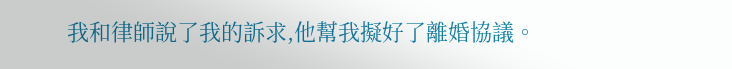我和律師說了我的訴求,他幫我擬好了離婚協議。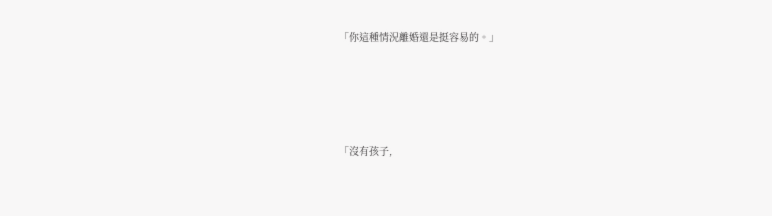「你這種情況離婚還是挺容易的。」





「沒有孩子,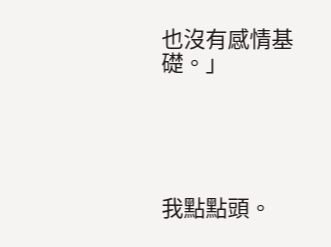也沒有感情基礎。」





我點點頭。